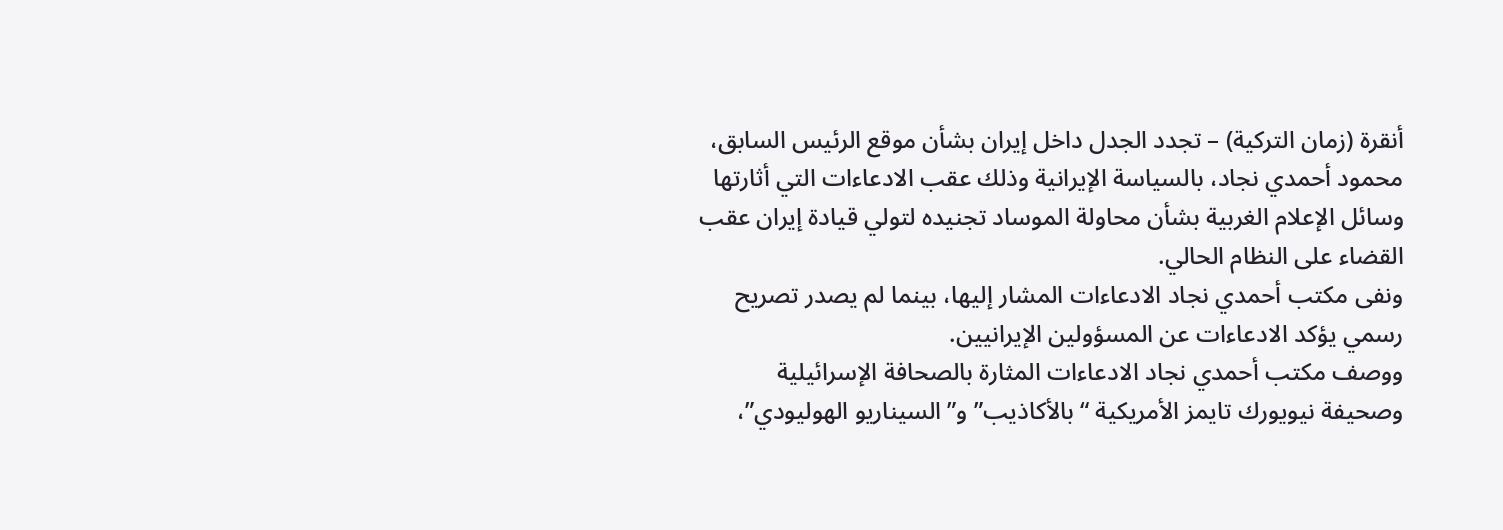أنقرة (زمان التركية) – تجدد الجدل داخل إيران بشأن موقع الرئيس السابق، محمود أحمدي نجاد، بالسياسة الإيرانية وذلك عقب الادعاءات التي أثارتها وسائل الإعلام الغربية بشأن محاولة الموساد تجنيده لتولي قيادة إيران عقب القضاء على النظام الحالي.
ونفى مكتب أحمدي نجاد الادعاءات المشار إليها، بينما لم يصدر تصريح رسمي يؤكد الادعاءات عن المسؤولين الإيرانيين.
ووصف مكتب أحمدي نجاد الادعاءات المثارة بالصحافة الإسرائيلية وصحيفة نيويورك تايمز الأمريكية “بالأكاذيب” و”السيناريو الهوليودي”،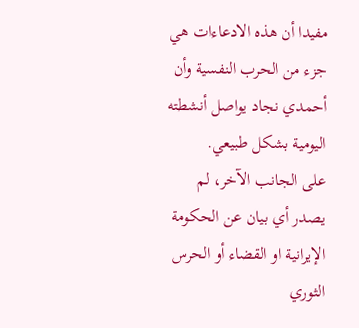مفيدا أن هذه الادعاءات هي جزء من الحرب النفسية وأن أحمدي نجاد يواصل أنشطته اليومية بشكل طبيعي.
على الجانب الآخر، لم يصدر أي بيان عن الحكومة الإيرانية او القضاء أو الحرس الثوري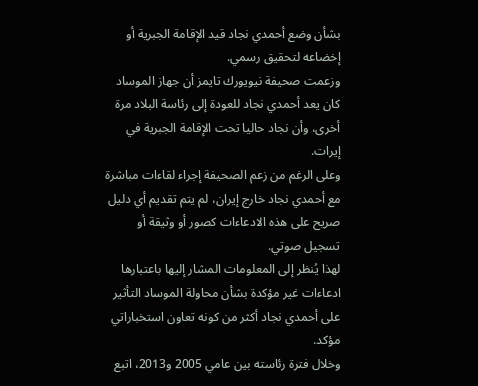بشأن وضع أحمدي نجاد قيد الإقامة الجبرية أو إخضاعه لتحقيق رسمي.
وزعمت صحيفة نيويورك تايمز أن جهاز الموساد كان يعد أحمدي نجاد للعودة إلى رئاسة البلاد مرة أخرى، وأن نجاد حاليا تحت الإقامة الجبرية في إيرات.
وعلى الرغم من زعم الصحيفة إجراء لقاءات مباشرة مع أحمدي نجاد خارج إيران، لم يتم تقديم أي دليل صريح على هذه الادعاءات كصور أو وثيقة أو تسجيل صوتي.
لهذا يُنظر إلى المعلومات المشار إليها باعتبارها ادعاءات غير مؤكدة بشأن محاولة الموساد التأثير على أحمدي نجاد أكثر من كونه تعاون استخباراتي مؤكد.
وخلال فترة رئاسته بين عامي 2005 و2013، اتبع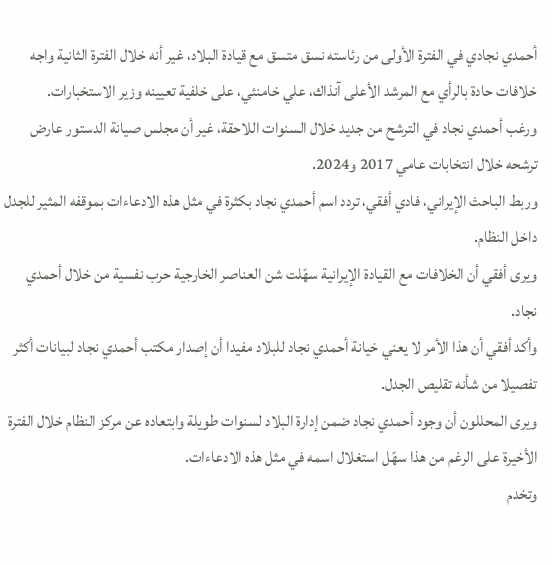أحمدي نجادي في الفترة الأولى من رئاسته نسق متسق مع قيادة البلاد، غير أنه خلال الفترة الثانية واجه خلافات حادة بالرأي مع المرشد الأعلى آنذاك، علي خامنئي، على خلفية تعيينه وزير الاستخبارات.
ورغب أحمدي نجاد في الترشح من جديد خلال السنوات اللاحقة، غير أن مجلس صيانة الدستور عارض ترشحه خلال انتخابات عامي 2017 و2024.
وربط الباحث الإيراني، فادي أفقي، تردد اسم أحمدي نجاد بكثرة في مثل هذه الادعاءات بموقفه المثير للجدل داخل النظام.
ويرى أفقي أن الخلافات مع القيادة الإيرانية سهّلت شن العناصر الخارجية حرب نفسية من خلال أحمدي نجاد.
وأكد أفقي أن هذا الأمر لا يعني خيانة أحمدي نجاد للبلاد مفيدا أن إصدار مكتب أحمدي نجاد لبيانات أكثر تفصيلا من شأنه تقليص الجدل.
ويرى المحللون أن وجود أحمدي نجاد ضمن إدارة البلاد لسنوات طويلة وابتعاده عن مركز النظام خلال الفترة الأخيرة على الرغم من هذا سهّل استغلال اسمه في مثل هذه الادعاءات.
وتخدم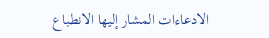الادعاءات المشار إليها الانطباع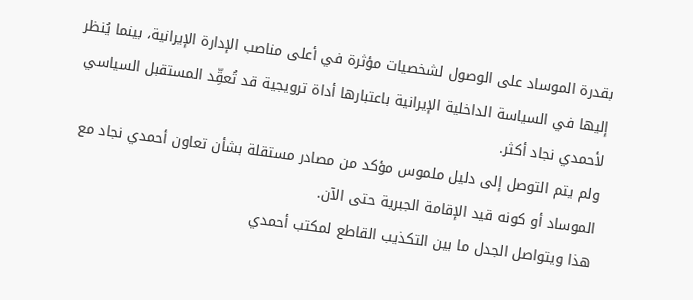بقدرة الموساد على الوصول لشخصيات مؤثرة في أعلى مناصب الإدارة الإيرانية، بينما يُنظر إليها في السياسة الداخلية الإيرانية باعتبارها أداة ترويجية قد تُعقِّد المستقبل السياسي لأحمدي نجاد أكثر.
ولم يتم التوصل إلى دليل ملموس مؤكد من مصادر مستقلة بشأن تعاون أحمدي نجاد مع الموساد أو كونه قيد الإقامة الجبرية حتى الآن.
هذا ويتواصل الجدل ما بين التكذيب القاطع لمكتب أحمدي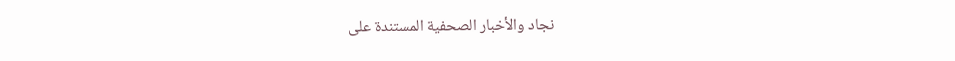نجاد والأخبار الصحفية المستندة على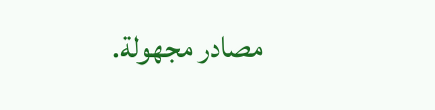مصادر مجهولة.